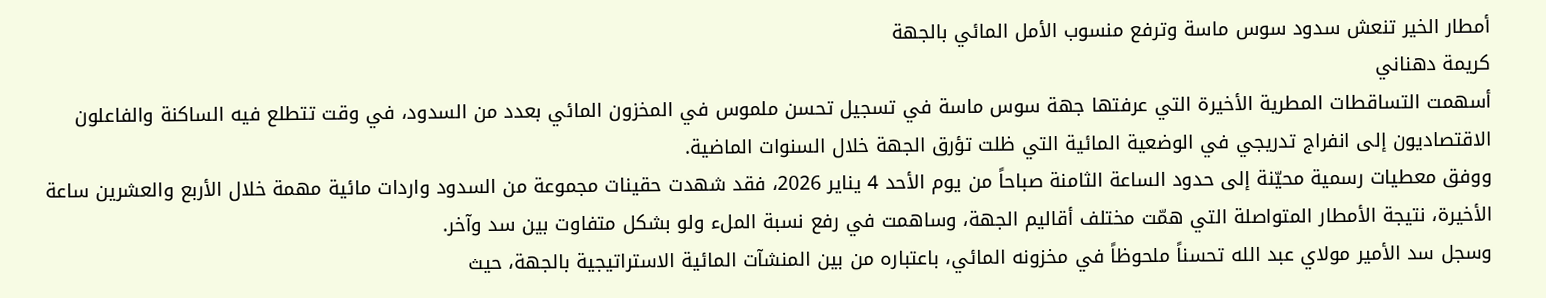أمطار الخير تنعش سدود سوس ماسة وترفع منسوب الأمل المائي بالجهة
كريمة دهناني
أسهمت التساقطات المطرية الأخيرة التي عرفتها جهة سوس ماسة في تسجيل تحسن ملموس في المخزون المائي بعدد من السدود، في وقت تتطلع فيه الساكنة والفاعلون الاقتصاديون إلى انفراج تدريجي في الوضعية المائية التي ظلت تؤرق الجهة خلال السنوات الماضية.
ووفق معطيات رسمية محيّنة إلى حدود الساعة الثامنة صباحاً من يوم الأحد 4 يناير 2026، فقد شهدت حقينات مجموعة من السدود واردات مائية مهمة خلال الأربع والعشرين ساعة الأخيرة، نتيجة الأمطار المتواصلة التي همّت مختلف أقاليم الجهة، وساهمت في رفع نسبة الملء ولو بشكل متفاوت بين سد وآخر.
وسجل سد الأمير مولاي عبد الله تحسناً ملحوظاً في مخزونه المائي، باعتباره من بين المنشآت المائية الاستراتيجية بالجهة، حيث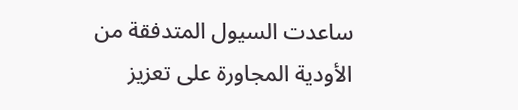ساعدت السيول المتدفقة من الأودية المجاورة على تعزيز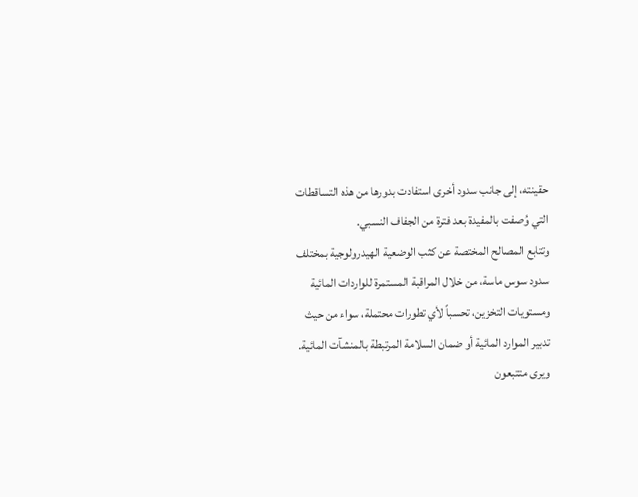حقينته، إلى جانب سدود أخرى استفادت بدورها من هذه التساقطات التي وُصفت بالمفيدة بعد فترة من الجفاف النسبي.
وتتابع المصالح المختصة عن كثب الوضعية الهيدرولوجية بمختلف سدود سوس ماسة، من خلال المراقبة المستمرة للواردات المائية ومستويات التخزين، تحسباً لأي تطورات محتملة، سواء من حيث تدبير الموارد المائية أو ضمان السلامة المرتبطة بالمنشآت المائية.
ويرى متتبعون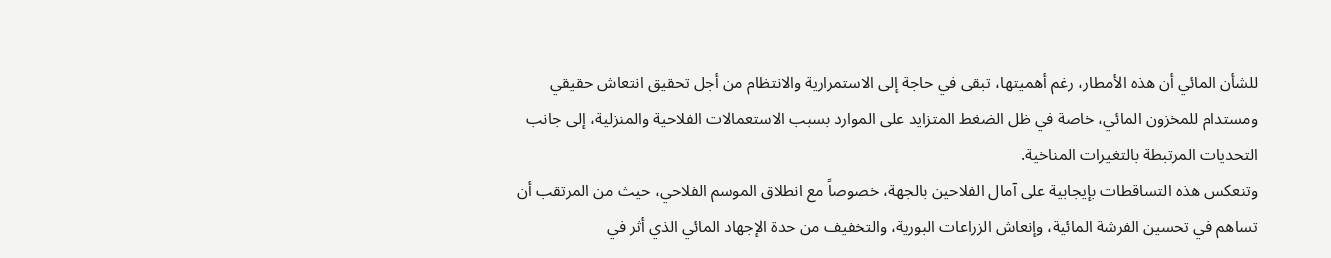للشأن المائي أن هذه الأمطار، رغم أهميتها، تبقى في حاجة إلى الاستمرارية والانتظام من أجل تحقيق انتعاش حقيقي ومستدام للمخزون المائي، خاصة في ظل الضغط المتزايد على الموارد بسبب الاستعمالات الفلاحية والمنزلية، إلى جانب التحديات المرتبطة بالتغيرات المناخية.
وتنعكس هذه التساقطات بإيجابية على آمال الفلاحين بالجهة، خصوصاً مع انطلاق الموسم الفلاحي، حيث من المرتقب أن تساهم في تحسين الفرشة المائية، وإنعاش الزراعات البورية، والتخفيف من حدة الإجهاد المائي الذي أثر في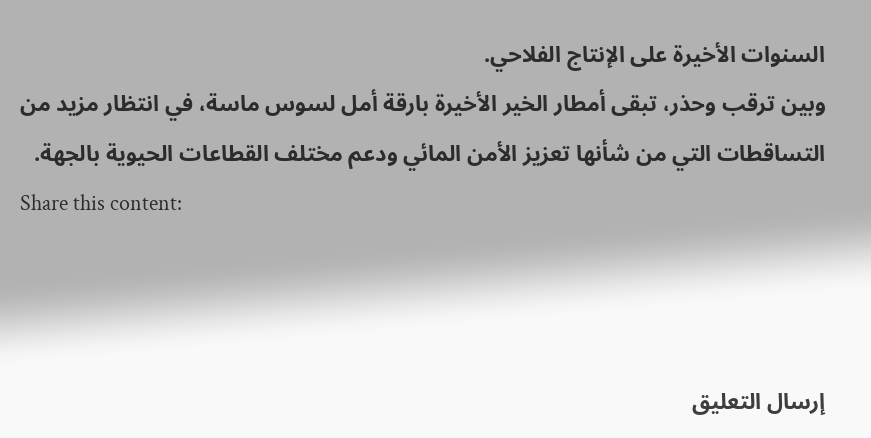السنوات الأخيرة على الإنتاج الفلاحي.
وبين ترقب وحذر، تبقى أمطار الخير الأخيرة بارقة أمل لسوس ماسة، في انتظار مزيد من التساقطات التي من شأنها تعزيز الأمن المائي ودعم مختلف القطاعات الحيوية بالجهة.
Share this content:



إرسال التعليق